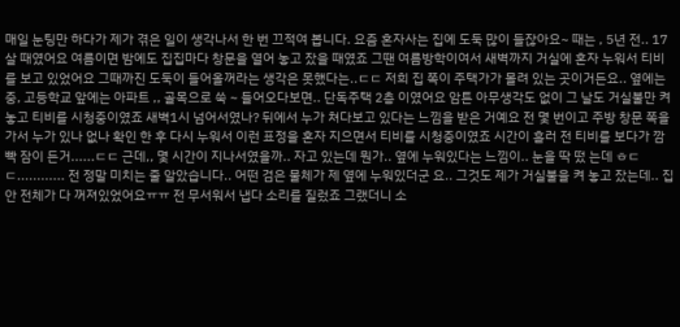매일 눈팅만 하다가 제가 겪은 일이 생각나서 한 번 끄적여 봅니다. 요즘 혼자사는 집에 도둑 많이 들잖아요~ 때는 , 5년 전.. 17살 때였어요 여름이면 밤에도 집집마다 창문을 열어 놓고 잤을 때였죠 그땐 여름방학이여서 새벽까지 거실에 혼자 누워서 티비를 보고 있었어요 그때까진 도둑이 들어올꺼라는 생각은 못했다는..ㄷㄷ 저희 집 쪽이 주택가가 몰려 있는 곳이거든요.. 옆에는 중, 고등학교 앞에는 아파트 ,, 골목으로 쑥 ~ 들어오다보면.. 단독주택 2층 이였어요 암튼 아무생각도 없이 그 날도 거실불만 켜 놓고 티비를 시청중이였죠 새벽1시 넘어서였나? 뒤에서 누가 쳐다보고 있다는 느낌을 받은 거예요 전 몇 번이고 주방 창문 쪽을 가서 누가 있나 없나 확인 한 후 다시 누워서 이런 표정을 혼자 지으면서 티비를 시청중이였죠 시간이 흘러 전 티비를 보다가 깜빡 잠이 든거......ㄷㄷ 근데,, 몇 시간이 지나서였을까.. 자고 있는데 뭔가.. 옆에 누워있다는 느낌이.. 눈을 딱 떴 는데 ㅎㄷㄷ............ 전 정말 미치는 줄 알았습니다.. 어떤 검은 물체가 제 옆에 누워있더군 요.. 그것도 제가 거실불을 켜 놓고 잤는데.. 집안 전체가 다 꺼져있었어요ㅠㅠ 전 무서워서 냅다 소리를 질렀죠 그랬더니 소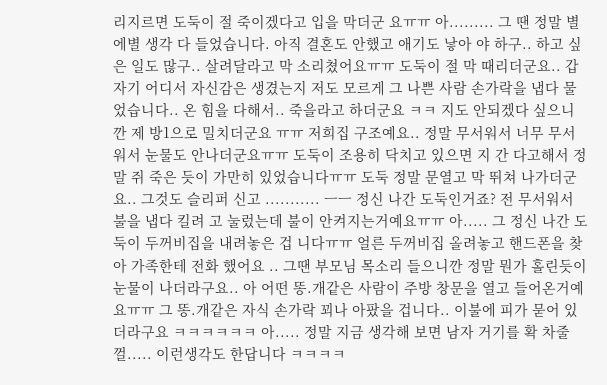리지르면 도둑이 절 죽이겠다고 입을 막더군 요ㅠㅠ 아......... 그 땐 정말 별에별 생각 다 들었습니다. 아직 결혼도 안했고 애기도 낳아 야 하구.. 하고 싶은 일도 많구.. 살려달라고 막 소리쳤어요ㅠㅠ 도둑이 절 막 때리더군요.. 갑자기 어디서 자신감은 생겼는지 저도 모르게 그 나쁜 사람 손가락을 냅다 물었습니다.. 온 힘을 다해서.. 죽을라고 하더군요 ㅋㅋ 지도 안되겠다 싶으니깐 제 방1으로 밀치더군요 ㅠㅠ 저희집 구조예요.. 정말 무서워서 너무 무서워서 눈물도 안나더군요ㅠㅠ 도둑이 조용히 닥치고 있으면 지 간 다고해서 정말 쥐 죽은 듯이 가만히 있었습니다ㅠㅠ 도둑 정말 문열고 막 뛰쳐 나가더군 요.. 그것도 슬리퍼 신고 ........... ㅡㅡ 정신 나간 도둑인거죠? 전 무서워서 불을 냅다 킬려 고 눌렀는데 불이 안켜지는거예요ㅠㅠ 아..... 그 정신 나간 도둑이 두꺼비집을 내려놓은 겁 니다ㅠㅠ 얼른 두꺼비집 올려놓고 핸드폰을 찾아 가족한테 전화 했어요 .. 그땐 부모님 목소리 들으니깐 정말 뭔가 홀린듯이 눈물이 나더라구요.. 아 어떤 똥.개같은 사람이 주방 창문을 열고 들어온거예요ㅠㅠ 그 똥.개같은 자식 손가락 꾀나 아팠을 겁니다.. 이불에 피가 묻어 있더라구요 ㅋㅋㅋㅋㅋㅋ 아..... 정말 지금 생각해 보면 남자 거기를 확 차줄껄..... 이런생각도 한답니다 ㅋㅋㅋㅋ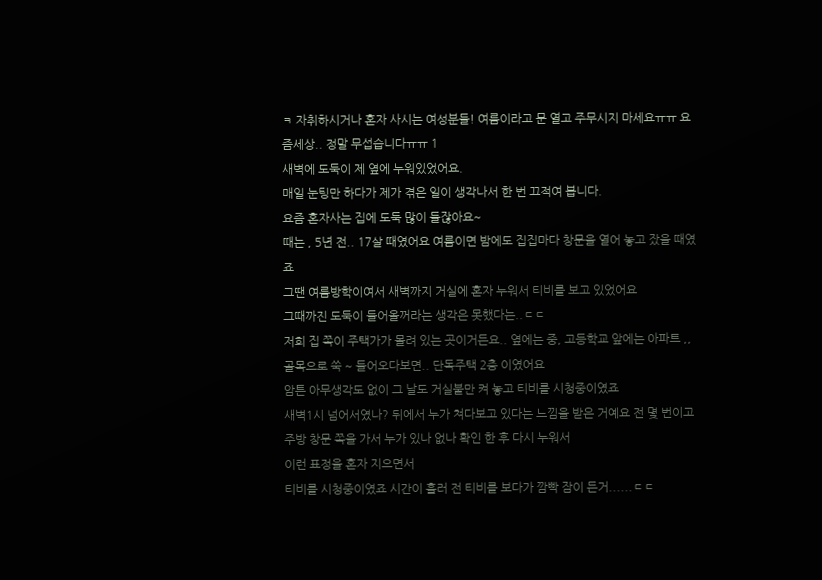ㅋ 자취하시거나 혼자 사시는 여성분들! 여름이라고 문 열고 주무시지 마세요ㅠㅠ 요즘세상.. 정말 무섭습니다ㅠㅠ 1
새벽에 도둑이 제 옆에 누워있었어요.
매일 눈팅만 하다가 제가 겪은 일이 생각나서 한 번 끄적여 봅니다.
요즘 혼자사는 집에 도둑 많이 들잖아요~
때는 , 5년 전.. 17살 때였어요 여름이면 밤에도 집집마다 창문을 열어 놓고 잤을 때였죠
그땐 여름방학이여서 새벽까지 거실에 혼자 누워서 티비를 보고 있었어요
그때까진 도둑이 들어올꺼라는 생각은 못했다는..ㄷㄷ
저희 집 쪽이 주택가가 몰려 있는 곳이거든요.. 옆에는 중, 고등학교 앞에는 아파트 ,,
골목으로 쑥 ~ 들어오다보면.. 단독주택 2층 이였어요
암튼 아무생각도 없이 그 날도 거실불만 켜 놓고 티비를 시청중이였죠
새벽1시 넘어서였나? 뒤에서 누가 쳐다보고 있다는 느낌을 받은 거예요 전 몇 번이고
주방 창문 쪽을 가서 누가 있나 없나 확인 한 후 다시 누워서
이런 표정을 혼자 지으면서
티비를 시청중이였죠 시간이 흘러 전 티비를 보다가 깜빡 잠이 든거......ㄷㄷ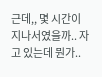근데,, 몇 시간이 지나서였을까.. 자고 있는데 뭔가..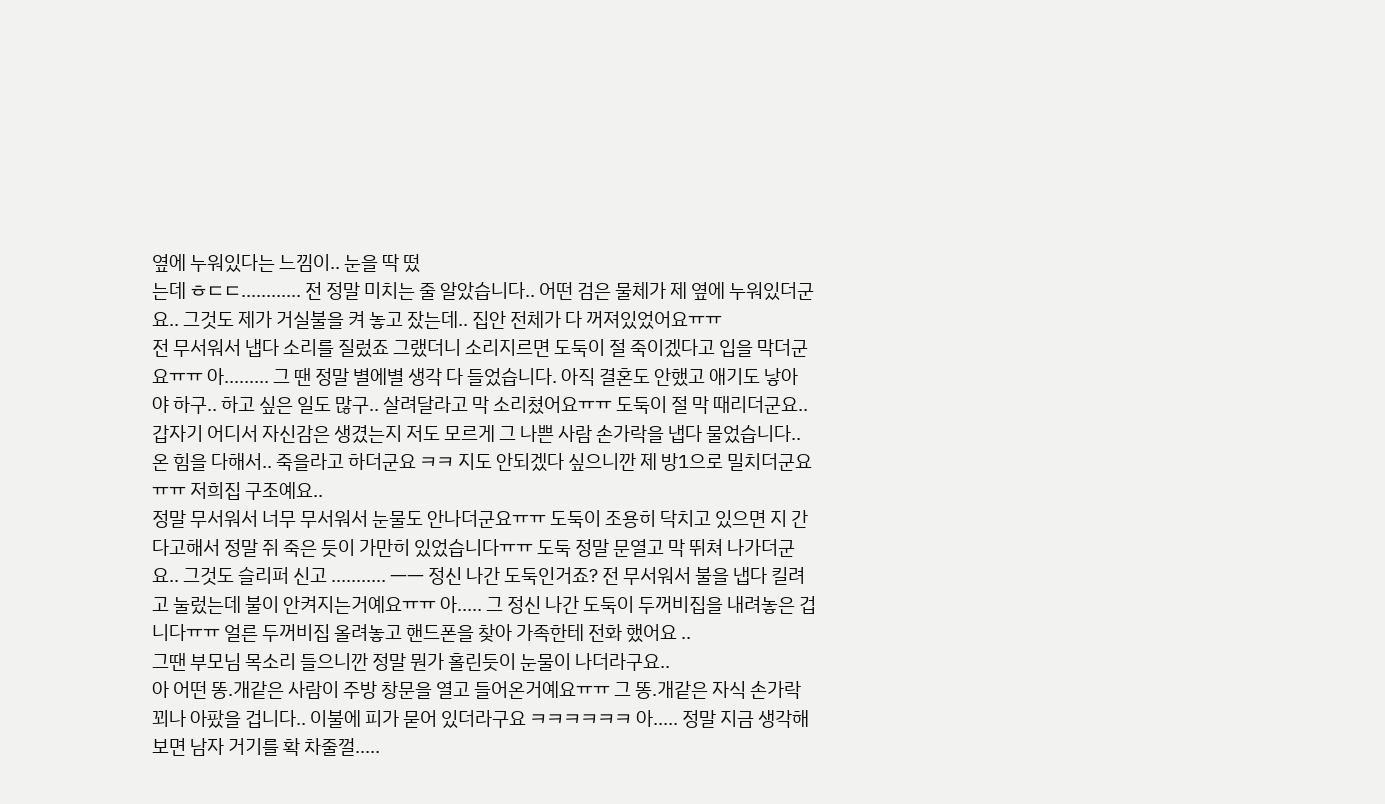옆에 누워있다는 느낌이.. 눈을 딱 떴
는데 ㅎㄷㄷ............ 전 정말 미치는 줄 알았습니다.. 어떤 검은 물체가 제 옆에 누워있더군
요.. 그것도 제가 거실불을 켜 놓고 잤는데.. 집안 전체가 다 꺼져있었어요ㅠㅠ
전 무서워서 냅다 소리를 질렀죠 그랬더니 소리지르면 도둑이 절 죽이겠다고 입을 막더군
요ㅠㅠ 아......... 그 땐 정말 별에별 생각 다 들었습니다. 아직 결혼도 안했고 애기도 낳아
야 하구.. 하고 싶은 일도 많구.. 살려달라고 막 소리쳤어요ㅠㅠ 도둑이 절 막 때리더군요..
갑자기 어디서 자신감은 생겼는지 저도 모르게 그 나쁜 사람 손가락을 냅다 물었습니다..
온 힘을 다해서.. 죽을라고 하더군요 ㅋㅋ 지도 안되겠다 싶으니깐 제 방1으로 밀치더군요
ㅠㅠ 저희집 구조예요..
정말 무서워서 너무 무서워서 눈물도 안나더군요ㅠㅠ 도둑이 조용히 닥치고 있으면 지 간
다고해서 정말 쥐 죽은 듯이 가만히 있었습니다ㅠㅠ 도둑 정말 문열고 막 뛰쳐 나가더군
요.. 그것도 슬리퍼 신고 ........... ㅡㅡ 정신 나간 도둑인거죠? 전 무서워서 불을 냅다 킬려
고 눌렀는데 불이 안켜지는거예요ㅠㅠ 아..... 그 정신 나간 도둑이 두꺼비집을 내려놓은 겁
니다ㅠㅠ 얼른 두꺼비집 올려놓고 핸드폰을 찾아 가족한테 전화 했어요 ..
그땐 부모님 목소리 들으니깐 정말 뭔가 홀린듯이 눈물이 나더라구요..
아 어떤 똥.개같은 사람이 주방 창문을 열고 들어온거예요ㅠㅠ 그 똥.개같은 자식 손가락
꾀나 아팠을 겁니다.. 이불에 피가 묻어 있더라구요 ㅋㅋㅋㅋㅋㅋ 아..... 정말 지금 생각해
보면 남자 거기를 확 차줄껄.....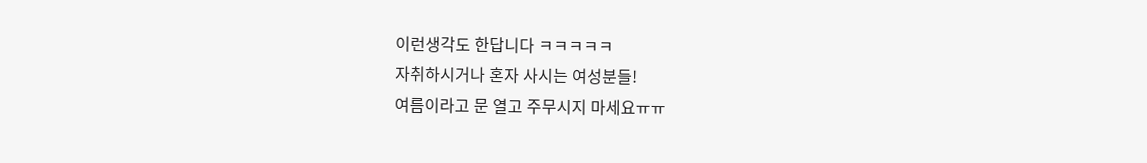이런생각도 한답니다 ㅋㅋㅋㅋㅋ
자취하시거나 혼자 사시는 여성분들!
여름이라고 문 열고 주무시지 마세요ㅠㅠ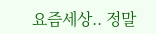요즘세상.. 정말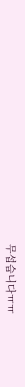무섭습니다ㅠㅠ